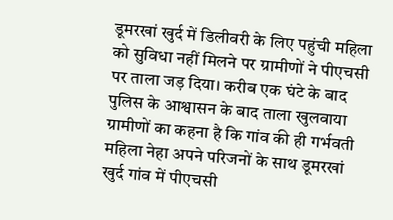डूमरखां खुर्द में डिलीवरी के लिए पहुंची महिला को सुविधा नहीं मिलने पर ग्रामीणों ने पीएचसी पर ताला जड़ दिया। करीब एक घंटे के बाद पुलिस के आश्वासन के बाद ताला खुलवाया ग्रामीणों का कहना है कि गांव की ही गर्भवती महिला नेहा अपने परिजनों के साथ डूमरखां खुर्द गांव में पीएचसी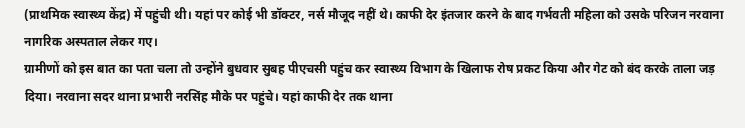(प्राथमिक स्वास्थ्य केंद्र) में पहुंची थी। यहां पर कोई भी डॉक्टर, नर्स मौजूद नहीं थे। काफी देर इंतजार करने के बाद गर्भवती महिला को उसके परिजन नरवाना नागरिक अस्पताल लेकर गए।
ग्रामीणों को इस बात का पता चला तो उन्होंने बुधवार सुबह पीएचसी पहुंच कर स्वास्थ्य विभाग के खिलाफ रोष प्रकट किया और गेट को बंद करके ताला जड़ दिया। नरवाना सदर थाना प्रभारी नरसिंह मौके पर पहुंचे। यहां काफी देर तक थाना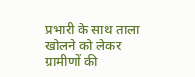प्रभारी के साथ ताला खोलने को लेकर ग्रामीणों की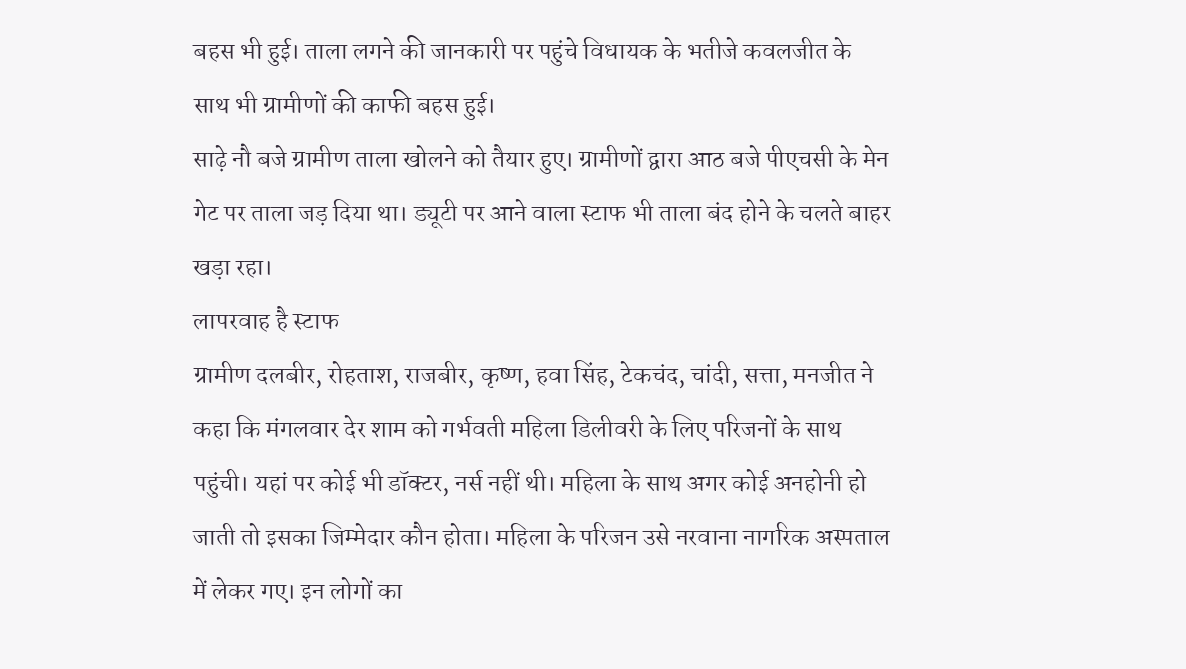बहस भी हुई। ताला लगने की जानकारी पर पहुंचे विधायक के भतीजे कवलजीत के साथ भी ग्रामीणों की काफी बहस हुई।
साढ़े नौ बजे ग्रामीण ताला खोलने को तैयार हुए। ग्रामीणों द्वारा आठ बजे पीएचसी के मेन गेट पर ताला जड़ दिया था। ड्यूटी पर आने वाला स्टाफ भी ताला बंद होने के चलते बाहर खड़ा रहा।
लापरवाह है स्टाफ
ग्रामीण दलबीर, रोहताश, राजबीर, कृष्ण, हवा सिंह, टेकचंद, चांदी, सत्ता, मनजीत ने कहा कि मंगलवार देर शाम को गर्भवती महिला डिलीवरी के लिए परिजनों के साथ पहुंची। यहां पर कोई भी डॉक्टर, नर्स नहीं थी। महिला के साथ अगर कोई अनहोनी हो जाती तो इसका जिम्मेदार कौन होता। महिला के परिजन उसे नरवाना नागरिक अस्पताल में लेकर गए। इन लोगों का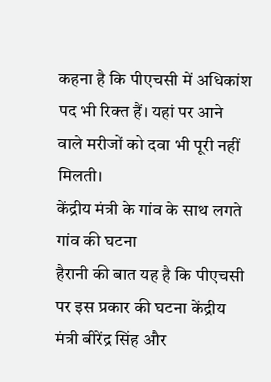कहना है कि पीएचसी में अधिकांश पद भी रिक्त हैं। यहां पर आने वाले मरीजों को दवा भी पूरी नहीं मिलती।
केंद्रीय मंत्री के गांव के साथ लगते गांव की घटना
हैरानी की बात यह है कि पीएचसी पर इस प्रकार की घटना केंद्रीय मंत्री बीरेंद्र सिंह और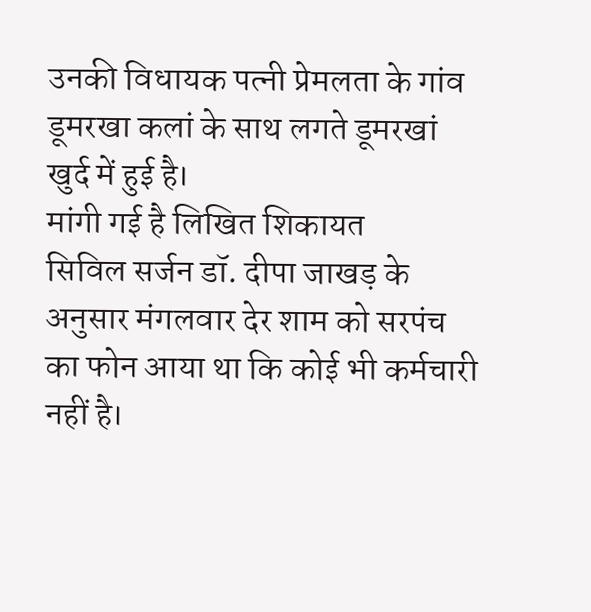उनकी विधायक पत्नी प्रेमलता के गांव डूमरखा कलां के साथ लगते डूमरखां खुर्द में हुई है।
मांगी गई है लिखित शिकायत
सिविल सर्जन डॉ. दीपा जाखड़ के अनुसार मंगलवार देर शाम को सरपंच का फोन आया था कि कोई भी कर्मचारी नहीं है।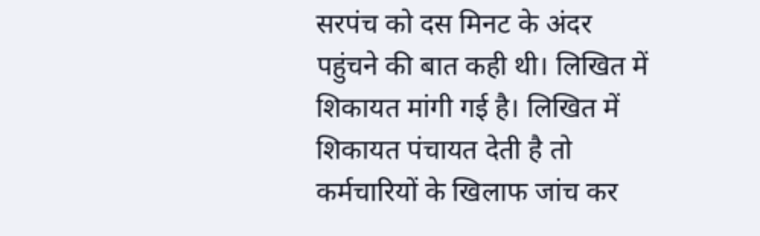सरपंच को दस मिनट के अंदर पहुंचने की बात कही थी। लिखित में शिकायत मांगी गई है। लिखित में शिकायत पंचायत देती है तो कर्मचारियों के खिलाफ जांच कर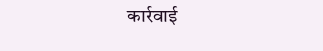कार्रवाई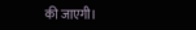की जाएगी।